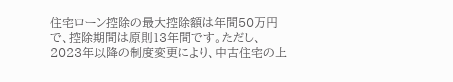住宅ローン控除の最大控除額は年間50万円で、控除期間は原則13年間です。ただし、2023年以降の制度変更により、中古住宅の上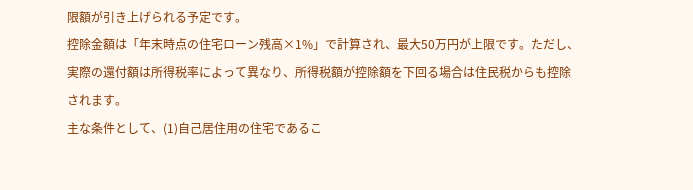限額が引き上げられる予定です。
控除金額は「年末時点の住宅ローン残高×1%」で計算され、最大50万円が上限です。ただし、実際の還付額は所得税率によって異なり、所得税額が控除額を下回る場合は住民税からも控除されます。
主な条件として、(1)自己居住用の住宅であるこ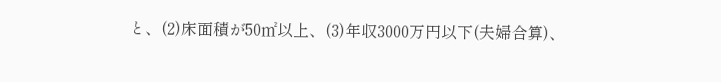と、(2)床面積が50㎡以上、(3)年収3000万円以下(夫婦合算)、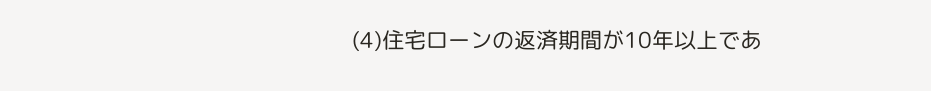(4)住宅ローンの返済期間が10年以上であ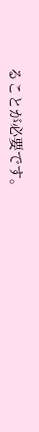ることが必要です。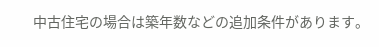中古住宅の場合は築年数などの追加条件があります。